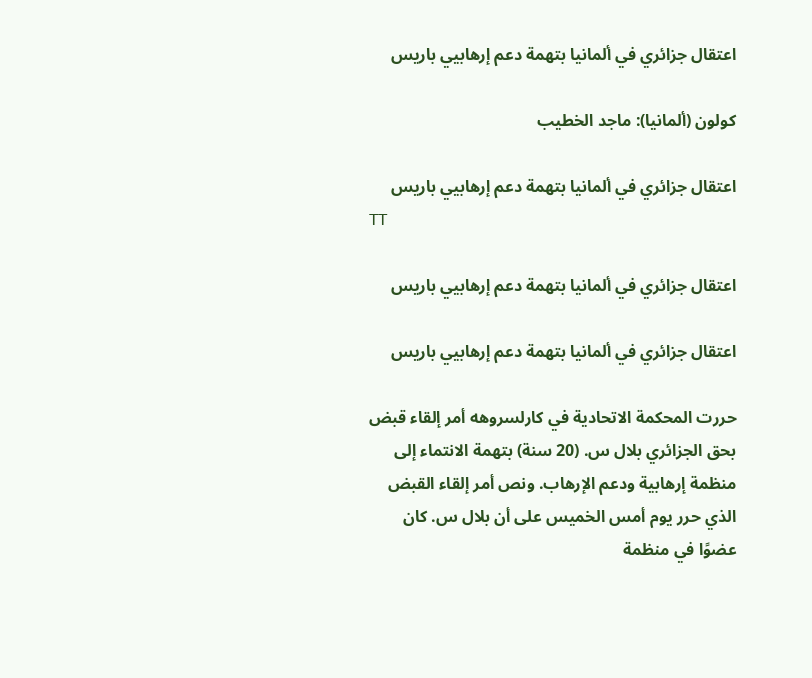اعتقال جزائري في ألمانيا بتهمة دعم إرهابيي باريس

كولون (ألمانيا): ماجد الخطيب

اعتقال جزائري في ألمانيا بتهمة دعم إرهابيي باريس
TT

اعتقال جزائري في ألمانيا بتهمة دعم إرهابيي باريس

اعتقال جزائري في ألمانيا بتهمة دعم إرهابيي باريس

حررت المحكمة الاتحادية في كارلسروهه أمر إلقاء قبض بحق الجزائري بلال س. (20 سنة) بتهمة الانتماء إلى منظمة إرهابية ودعم الإرهاب. ونص أمر إلقاء القبض الذي حرر يوم أمس الخميس على أن بلال س. كان عضوًا في منظمة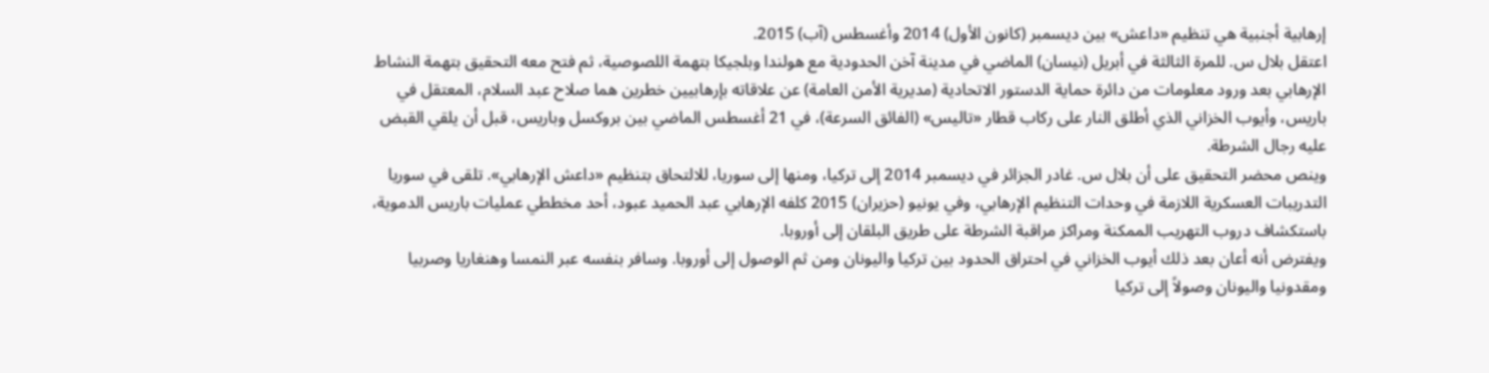إرهابية أجنبية هي تنظيم «داعش» بين ديسمبر (كانون الأول) 2014 وأغسطس (آب) 2015.
اعتقل بلال س. للمرة الثالثة في أبريل (نيسان) الماضي في مدينة آخن الحدودية مع هولندا وبلجيكا بتهمة اللصوصية، ثم فتح معه التحقيق بتهمة النشاط الإرهابي بعد ورود معلومات من دائرة حماية الدستور الاتحادية (مديرية الأمن العامة) عن علاقاته بإرهابيين خطرين هما صلاح عبد السلام، المعتقل في باريس، وأيوب الخزاني الذي أطلق النار على ركاب قطار «تاليس» (الفائق السرعة)، في 21 أغسطس الماضي بين بروكسل وباريس، قبل أن يلقي القبض عليه رجال الشرطة.
وينص محضر التحقيق على أن بلال س. غادر الجزائر في ديسمبر 2014 إلى تركيا، ومنها إلى سوريا، للالتحاق بتنظيم «داعش الإرهابي». تلقى في سوريا التدريبات العسكرية اللازمة في وحدات التنظيم الإرهابي، وفي يونيو (حزيران) 2015 كلفه الإرهابي عبد الحميد عبود، أحد مخططي عمليات باريس الدموية، باستكشاف دروب التهريب الممكنة ومراكز مراقبة الشرطة على طريق البلقان إلى أوروبا.
ويفترض أنه أعان بعد ذلك أيوب الخزاني في احتراق الحدود بين تركيا واليونان ومن ثم الوصول إلى أوروبا. وسافر بنفسه عبر النمسا وهنغاريا وصربيا ومقدونيا واليونان وصولاً إلى تركيا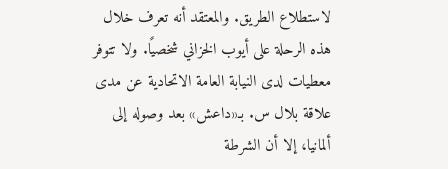لاستطلاع الطريق. والمعتقد أنه تعرف خلال هذه الرحلة على أيوب الخزاني شخصيًا. ولا تتوفر معطيات لدى النيابة العامة الاتحادية عن مدى علاقة بلال س. بـ«داعش» بعد وصوله إلى ألمانيا، إلا أن الشرطة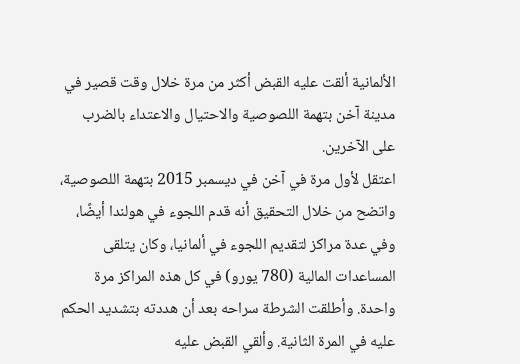الألمانية ألقت عليه القبض أكثر من مرة خلال وقت قصير في مدينة آخن بتهمة اللصوصية والاحتيال والاعتداء بالضرب على الآخرين.
اعتقل لأول مرة في آخن في ديسمبر 2015 بتهمة اللصوصية، واتضح من خلال التحقيق أنه قدم اللجوء في هولندا أيضًا، وفي عدة مراكز لتقديم اللجوء في ألمانيا، وكان يتلقى المساعدات المالية (780 يورو) في كل هذه المراكز مرة واحدة. وأطلقت الشرطة سراحه بعد أن هددته بتشديد الحكم عليه في المرة الثانية. وألقي القبض عليه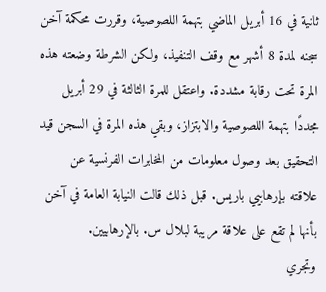ثانية في 16 أبريل الماضي بتهمة اللصوصية، وقررت محكمة آخن سجنه لمدة 8 أشهر مع وقف التنفيذ، ولكن الشرطة وضعته هذه المرة تحت رقابة مشددة. واعتقل للمرة الثالثة في 29 أبريل مجددًا بتهمة اللصوصية والابتزاز، وبقي هذه المرة في السجن قيد التحقيق بعد وصول معلومات من المخابرات الفرنسية عن علاقته بإرهابيي باريس. قبل ذلك قالت النيابة العامة في آخن بأنها لم تقع على علاقة مريبة لبلال س. بالإرهابيين.
وتجري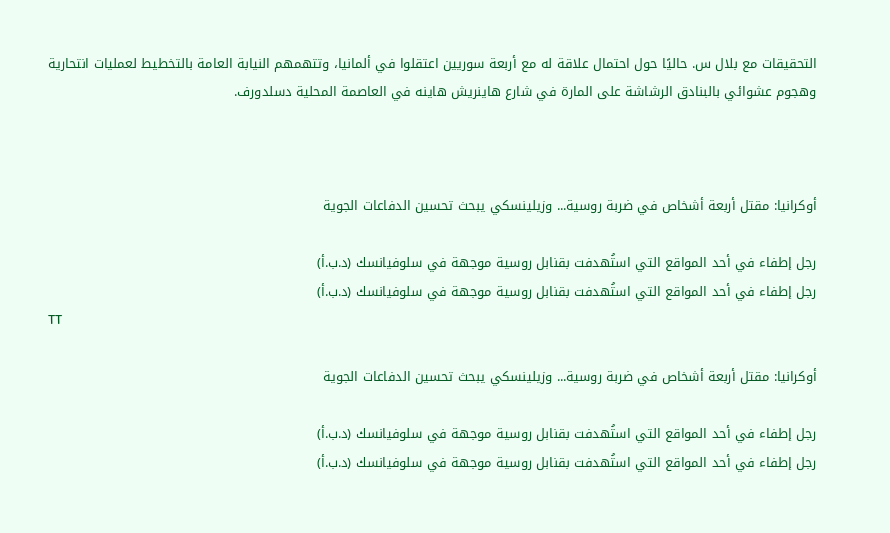التحقيقات مع بلال س. حاليًا حول احتمال علاقة له مع أربعة سوريين اعتقلوا في ألمانيا، وتتهمهم النيابة العامة بالتخطيط لعمليات انتحارية وهجوم عشوائي بالبنادق الرشاشة على المارة في شارع هاينريش هاينه في العاصمة المحلية دسلدورف.



أوكرانيا: مقتل أربعة أشخاص في ضربة روسية... وزيلينسكي يبحث تحسين الدفاعات الجوية

رجل إطفاء في أحد المواقع التي استُهدفت بقنابل روسية موجهة في سلوفيانسك (د.ب.أ)
رجل إطفاء في أحد المواقع التي استُهدفت بقنابل روسية موجهة في سلوفيانسك (د.ب.أ)
TT

أوكرانيا: مقتل أربعة أشخاص في ضربة روسية... وزيلينسكي يبحث تحسين الدفاعات الجوية

رجل إطفاء في أحد المواقع التي استُهدفت بقنابل روسية موجهة في سلوفيانسك (د.ب.أ)
رجل إطفاء في أحد المواقع التي استُهدفت بقنابل روسية موجهة في سلوفيانسك (د.ب.أ)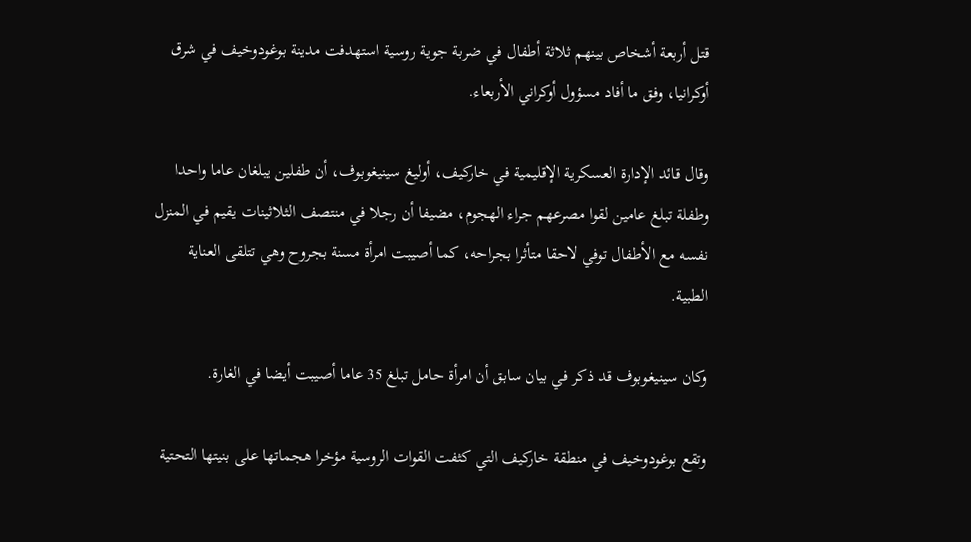قتل أربعة أشخاص بينهم ثلاثة أطفال في ضربة جوية روسية استهدفت مدينة بوغودوخيف في شرق أوكرانيا، وفق ما أفاد مسؤول أوكراني الأربعاء.

وقال قائد الإدارة العسكرية الإقليمية في خاركيف، أوليغ سينيغوبوف، أن طفلين يبلغان عاما واحدا وطفلة تبلغ عامين لقوا مصرعهم جراء الهجوم، مضيفا أن رجلا في منتصف الثلاثينات يقيم في المنزل نفسه مع الأطفال توفي لاحقا متأثرا بجراحه، كما أصيبت امرأة مسنة بجروح وهي تتلقى العناية الطبية.

وكان سينيغوبوف قد ذكر في بيان سابق أن امرأة حامل تبلغ 35 عاما أصيبت أيضا في الغارة.

وتقع بوغودوخيف في منطقة خاركيف التي كثفت القوات الروسية مؤخرا هجماتها على بنيتها التحتية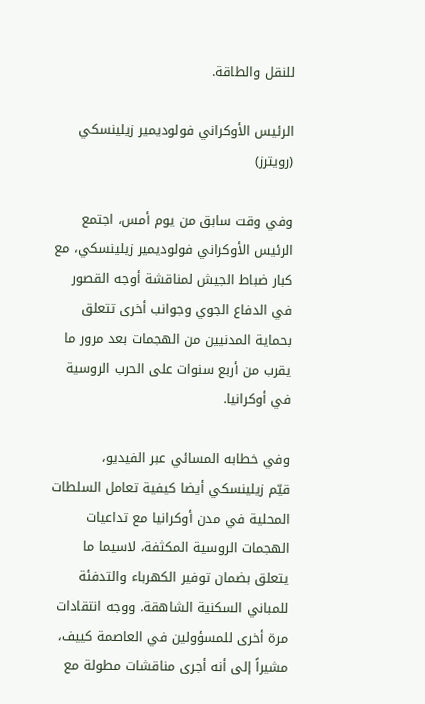للنقل والطاقة.

الرئيس الأوكراني فولوديمير زيلينسكي (رويترز)

وفي وقت سابق من يوم أمس، اجتمع الرئيس الأوكراني فولوديمير زيلينسكي، مع كبار ضباط الجيش لمناقشة أوجه القصور في الدفاع الجوي وجوانب أخرى تتعلق بحماية المدنيين من الهجمات بعد مرور ما يقرب من أربع سنوات على الحرب الروسية في أوكرانيا.

وفي خطابه المسائي ‌عبر الفيديو، قيّم ‌زيلينسكي أيضا كيفية تعامل ‌السلطات المحلية في مدن أوكرانيا مع تداعيات الهجمات الروسية المكثفة، لاسيما ما يتعلق بضمان توفير الكهرباء والتدفئة للمباني السكنية الشاهقة. ووجه انتقادات مرة أخرى للمسؤولين في العاصمة كييف، مشيراً إلى أنه أجرى مناقشات ‌مطولة ‌مع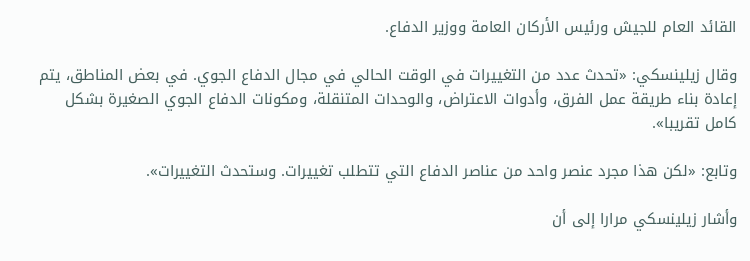القائد العام للجيش ورئيس الأركان العامة ‌ووزير الدفاع.

وقال زيلينسكي: «تحدث ‌عدد من التغييرات في الوقت الحالي في مجال الدفاع الجوي. في بعض المناطق، يتم إعادة بناء ‌طريقة عمل الفرق، وأدوات الاعتراض، والوحدات المتنقلة، ومكونات الدفاع الجوي الصغيرة بشكل كامل تقريبا».

وتابع: «لكن هذا مجرد عنصر واحد من عناصر الدفاع التي تتطلب تغييرات. وستحدث التغييرات».

وأشار زيلينسكي مرارا إلى أن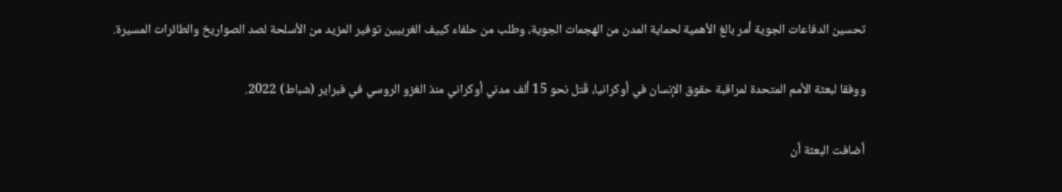تحسين الدفاعات الجوية أمر بالغ الأهمية لحماية المدن من الهجمات الجوية، وطلب من حلفاء كييف الغربيين توفير المزيد من الأسلحة لصد الصواريخ والطائرات المسيرة.

ووفقا لبعثة الأمم المتحدة لمراقبة حقوق الإنسان في أوكرانيا، قُتل نحو 15 ألف مدني أوكراني منذ الغزو الروسي في فبراير (شباط) 2022.

أضافت البعثة أن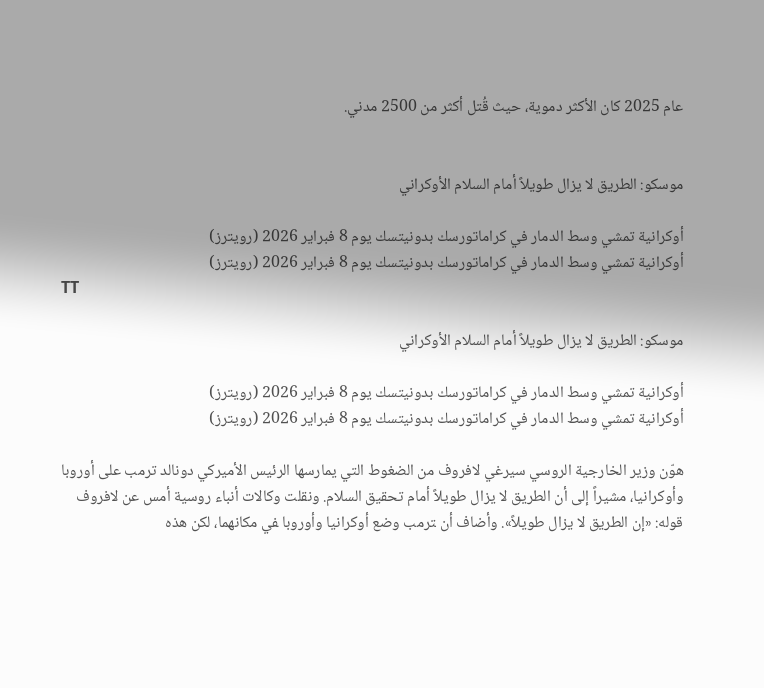عام 2025 كان الأكثر دموية، حيث قُتل أكثر من 2500 مدني.


موسكو: الطريق لا يزال طويلاً أمام السلام الأوكراني

أوكرانية تمشي وسط الدمار في كراماتورسك بدونيتسك يوم 8 فبراير 2026 (رويترز)
أوكرانية تمشي وسط الدمار في كراماتورسك بدونيتسك يوم 8 فبراير 2026 (رويترز)
TT

موسكو: الطريق لا يزال طويلاً أمام السلام الأوكراني

أوكرانية تمشي وسط الدمار في كراماتورسك بدونيتسك يوم 8 فبراير 2026 (رويترز)
أوكرانية تمشي وسط الدمار في كراماتورسك بدونيتسك يوم 8 فبراير 2026 (رويترز)

هوّن وزير الخارجية الروسي سيرغي لافروف من الضغوط التي يمارسها الرئيس الأميركي دونالد ترمب على أوروبا وأوكرانيا، مشيراً إلى أن الطريق لا يزال طويلاً أمام تحقيق السلام. ونقلت وكالات أنباء روسية أمس عن ‌لافروف قوله: «إن الطريق لا يزال طويلاً». وأضاف أن ‍ترمب وضع أوكرانيا وأوروبا ‍في مكانهما، لكن هذه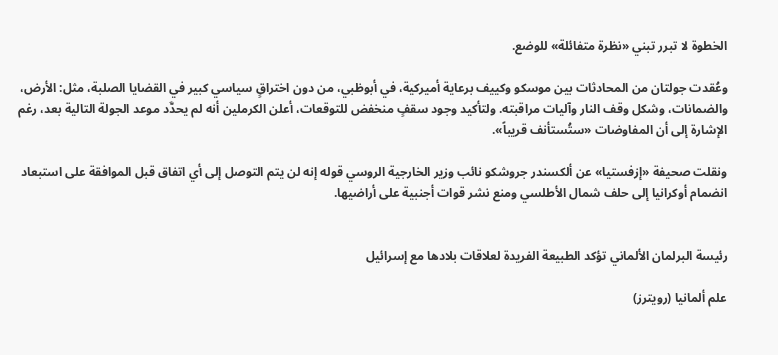الخطوة لا تبرر تبني «نظرة متفائلة» للوضع.

وعُقدت جولتان من المحادثات بين موسكو وكييف برعاية أميركية، في أبوظبي، من دون اختراقٍ سياسي كبير في القضايا الصلبة، مثل: الأرض، والضمانات، وشكل وقف النار وآليات مراقبته. ولتأكيد وجود سقفٍ منخفض للتوقعات، أعلن الكرملين أنه لم يحدَّد موعد الجولة التالية بعد، رغم الإشارة إلى أن المفاوضات «ستُستأنف قريباً».

ونقلت صحيفة «إزفستيا» عن ألكسندر جروشكو نائب وزير الخارجية الروسي قوله إنه لن يتم التوصل إلى أي اتفاق قبل الموافقة على استبعاد انضمام أوكرانيا إلى حلف شمال الأطلسي ومنع نشر قوات أجنبية على أراضيها.


رئيسة البرلمان الألماني تؤكد الطبيعة الفريدة لعلاقات بلادها مع إسرائيل

علم ألمانيا (رويترز)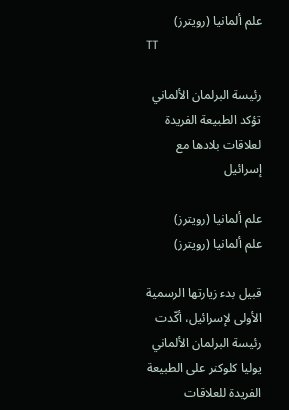علم ألمانيا (رويترز)
TT

رئيسة البرلمان الألماني تؤكد الطبيعة الفريدة لعلاقات بلادها مع إسرائيل

علم ألمانيا (رويترز)
علم ألمانيا (رويترز)

قبيل بدء زيارتها الرسمية الأولى لإسرائيل، أكّدت رئيسة البرلمان الألماني يوليا كلوكنر على الطبيعة الفريدة للعلاقات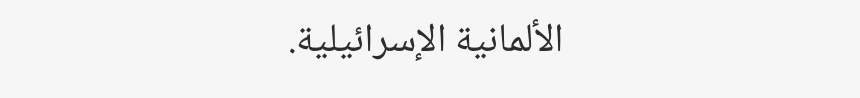الألمانية الإسرائيلية.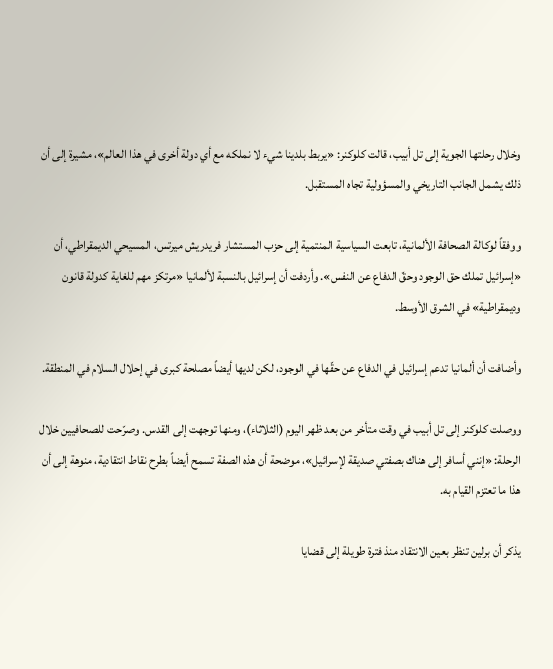وخلال رحلتها الجوية إلى تل أبيب، قالت كلوكنر: «يربط بلدينا شيء لا نملكه مع أي دولة أخرى في هذا العالم»، مشيرة إلى أن ذلك يشمل الجانب التاريخي والمسؤولية تجاه المستقبل.

ووفقاً لوكالة الصحافة الألمانية، تابعت السياسية المنتمية إلى حزب المستشار فريدريش ميرتس، المسيحي الديمقراطي، أن «إسرائيل تملك حق الوجود وحقّ الدفاع عن النفس». وأردفت أن إسرائيل بالنسبة لألمانيا «مرتكز مهم للغاية كدولة قانون وديمقراطية» في الشرق الأوسط.

وأضافت أن ألمانيا تدعم إسرائيل في الدفاع عن حقّها في الوجود، لكن لديها أيضاً مصلحة كبرى في إحلال السلام في المنطقة.

ووصلت كلوكنر إلى تل أبيب في وقت متأخر من بعد ظهر اليوم (الثلاثاء)، ومنها توجهت إلى القدس. وصرّحت للصحافيين خلال الرحلة: «إنني أسافر إلى هناك بصفتي صديقة لإسرائيل»، موضحة أن هذه الصفة تسمح أيضاً بطرح نقاط انتقادية، منوهة إلى أن هذا ما تعتزم القيام به.

يذكر أن برلين تنظر بعين الانتقاد منذ فترة طويلة إلى قضايا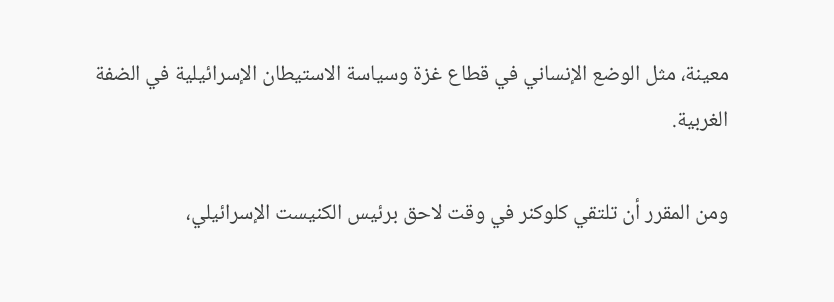معينة، مثل الوضع الإنساني في قطاع غزة وسياسة الاستيطان الإسرائيلية في الضفة الغربية.

ومن المقرر أن تلتقي كلوكنر في وقت لاحق برئيس الكنيست الإسرائيلي،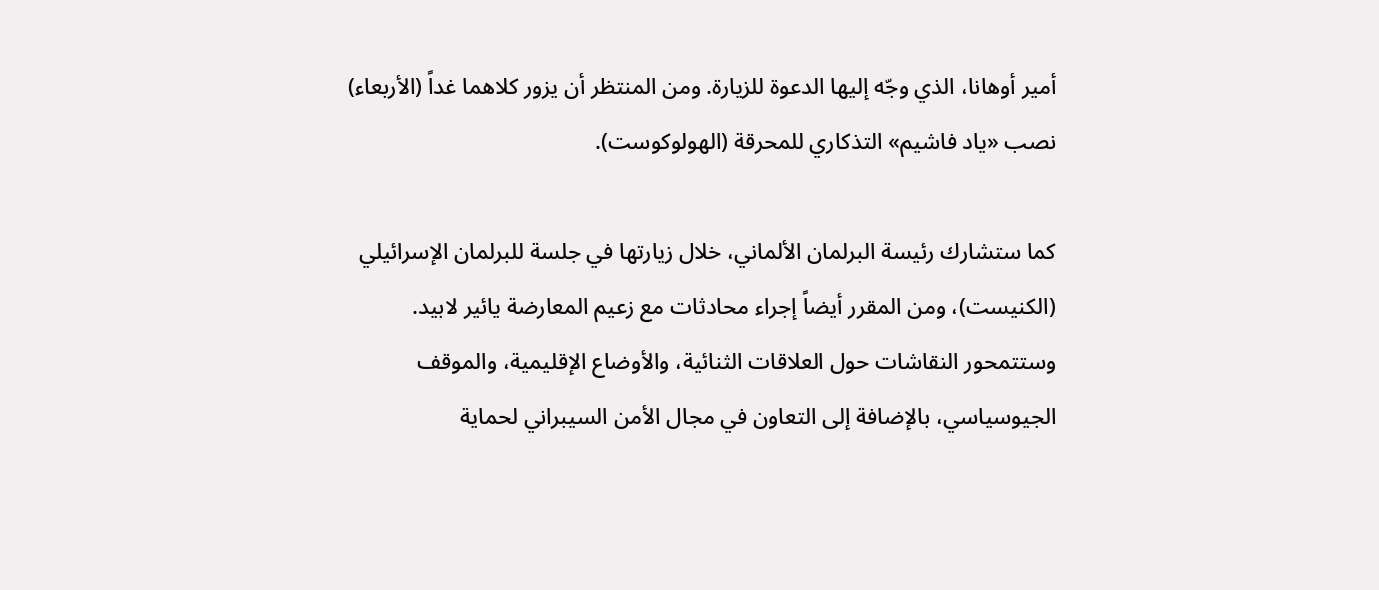أمير أوهانا، الذي وجّه إليها الدعوة للزيارة. ومن المنتظر أن يزور كلاهما غداً (الأربعاء) نصب «ياد فاشيم» التذكاري للمحرقة (الهولوكوست).

كما ستشارك رئيسة البرلمان الألماني، خلال زيارتها في جلسة للبرلمان الإسرائيلي (الكنيست)، ومن المقرر أيضاً إجراء محادثات مع زعيم المعارضة يائير لابيد. وستتمحور النقاشات حول العلاقات الثنائية، والأوضاع الإقليمية، والموقف الجيوسياسي، بالإضافة إلى التعاون في مجال الأمن السيبراني لحماية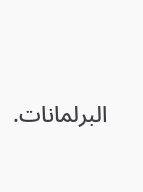البرلمانات.